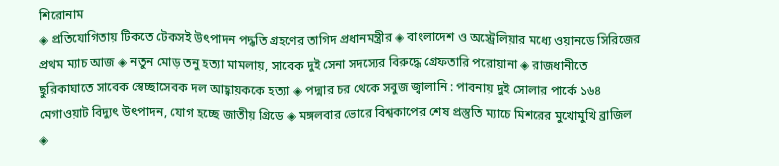শিরোনাম
◈ প্রতিযোগিতায় টিকতে টেকসই উৎপাদন পদ্ধতি গ্রহণের তাগিদ প্রধানমন্ত্রীর ◈ বাংলাদেশ ও অস্ট্রেলিয়ার ম‌ধ্যে ওয়ান‌ডে সিরিজের প্রথম ম‌্যাচ আজ ◈ নতুন মোড় তনু হত্যা মামলায়, সাবেক দুই সেনা সদস্যের বিরুদ্ধে গ্রেফতারি পরোয়ানা ◈ রাজধানীতে ছুরিকাঘাতে সাবেক স্বেচ্ছাসেবক দল আহ্বায়ককে হত্যা ◈ পদ্মার চর থেকে সবুজ জ্বালানি : পাবনায় দুই সোলার পার্কে ১৬৪ মেগাওয়াট বিদ্যুৎ উৎপাদন, যোগ হচ্ছে জাতীয় গ্রিডে ◈ মঙ্গলবার ভো‌রে বিশ্বকাপের শেষ প্রস্তুতি ম‌্যা‌চে মিশ‌রের মু‌খোমু‌খি ব্রাজিল ◈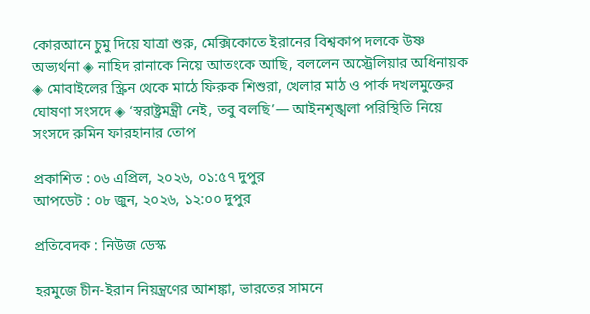কোরআ‌নে চুমু দি‌য়ে যাত্রা শুরু, মেক্সিকোতে ইরানের বিশ্বকাপ দল‌কে উষ্ণ অভ্যর্থনা ◈ নাহিদ রানাকে নিয়ে আতং‌কে আ‌ছি, বললেন অ‌স্ট্রেলিয়ার অধিনায়ক ◈ মোবাইলের স্ক্রিন থেকে মাঠে ফিরুক শিশুরা, খেলার মাঠ ও পার্ক দখলমুক্তের ঘোষণা সংসদে ◈ ‘স্বরাষ্ট্রমন্ত্রী নেই, তবু বলছি’— আইনশৃঙ্খলা পরিস্থিতি নিয়ে সংসদে রুমিন ফারহানার তোপ

প্রকাশিত : ০৬ এপ্রিল, ২০২৬, ০১:৫৭ দুপুর
আপডেট : ০৮ জুন, ২০২৬, ১২:০০ দুপুর

প্রতিবেদক : নিউজ ডেস্ক

হরমুজে চীন-ইরান নিয়ন্ত্রণের আশঙ্কা, ভারতের সামনে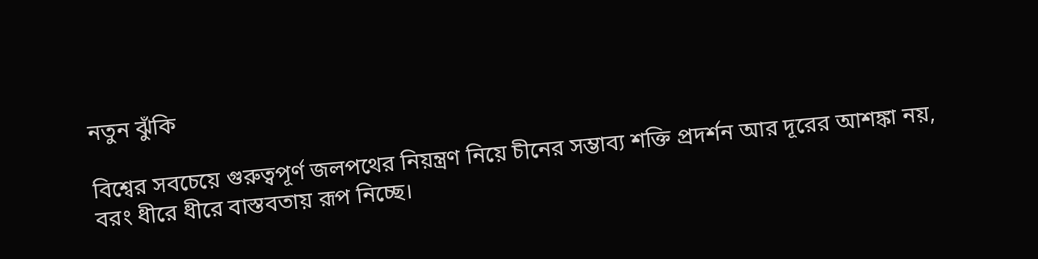নতুন ঝুঁকি

বিশ্বের সবচেয়ে গুরুত্বপূর্ণ জলপথের নিয়ন্ত্রণ নিয়ে চীনের সম্ভাব্য শক্তি প্রদর্শন আর দূরের আশঙ্কা নয়, বরং ধীরে ধীরে বাস্তবতায় রূপ নিচ্ছে।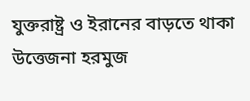যুক্তরাষ্ট্র ও ইরানের বাড়তে থাকা উত্তেজনা হরমুজ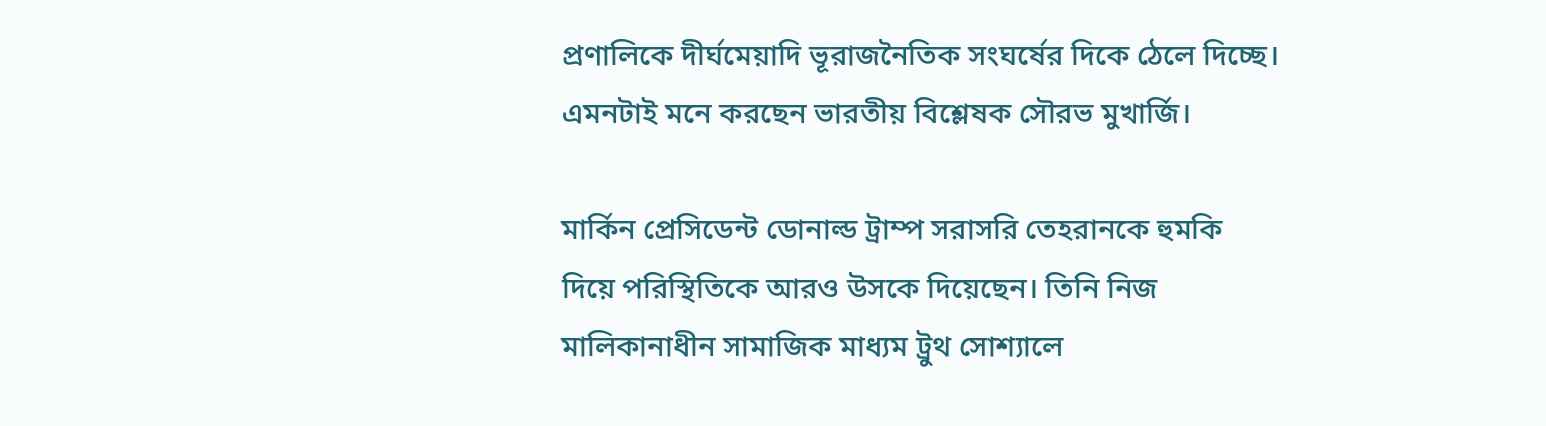প্রণালিকে দীর্ঘমেয়াদি ভূরাজনৈতিক সংঘর্ষের দিকে ঠেলে দিচ্ছে। এমনটাই মনে করছেন ভারতীয় বিশ্লেষক সৌরভ মুখার্জি।

মার্কিন প্রেসিডেন্ট ডোনাল্ড ট্রাম্প সরাসরি তেহরানকে হুমকি দিয়ে পরিস্থিতিকে আরও উসকে দিয়েছেন। তিনি নিজ মালিকানাধীন সামাজিক মাধ্যম ট্রুথ সোশ্যালে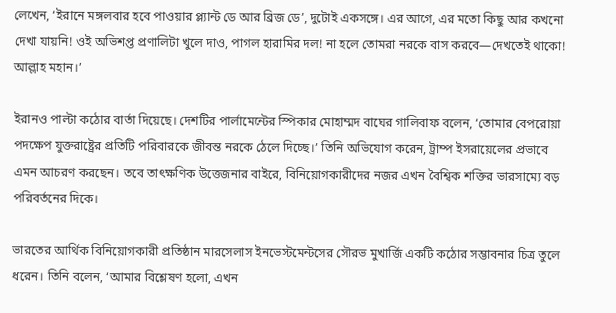লেখেন, ‘ইরানে মঙ্গলবার হবে পাওয়ার প্ল্যান্ট ডে আর ব্রিজ ডে’, দুটোই একসঙ্গে। এর আগে, এর মতো কিছু আর কখনো দেখা যায়নি! ওই অভিশপ্ত প্রণালিটা খুলে দাও, পাগল হারামির দল! না হলে তোমরা নরকে বাস করবে—দেখতেই থাকো! আল্লাহ মহান।’

ইরানও পাল্টা কঠোর বার্তা দিয়েছে। দেশটির পার্লামেন্টের স্পিকার মোহাম্মদ বাঘের গালিবাফ বলেন, ‘তোমার বেপরোয়া পদক্ষেপ যুক্তরাষ্ট্রের প্রতিটি পরিবারকে জীবন্ত নরকে ঠেলে দিচ্ছে।’ তিনি অভিযোগ করেন, ট্রাম্প ইসরায়েলের প্রভাবে এমন আচরণ করছেন। তবে তাৎক্ষণিক উত্তেজনার বাইরে, বিনিয়োগকারীদের নজর এখন বৈশ্বিক শক্তির ভারসাম্যে বড় পরিবর্তনের দিকে।

ভারতের আর্থিক বিনিয়োগকারী প্রতিষ্ঠান মারসেলাস ইনভেস্টমেন্টসের সৌরভ মুখার্জি একটি কঠোর সম্ভাবনার চিত্র তুলে ধরেন। তিনি বলেন, ‘আমার বিশ্লেষণ হলো, এখন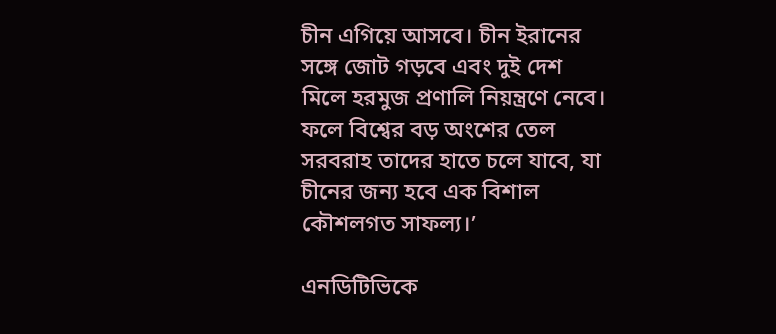চীন এগিয়ে আসবে। চীন ইরানের সঙ্গে জোট গড়বে এবং দুই দেশ মিলে হরমুজ প্রণালি নিয়ন্ত্রণে নেবে। ফলে বিশ্বের বড় অংশের তেল সরবরাহ তাদের হাতে চলে যাবে, যা চীনের জন্য হবে এক বিশাল কৌশলগত সাফল্য।’

এনডিটিভিকে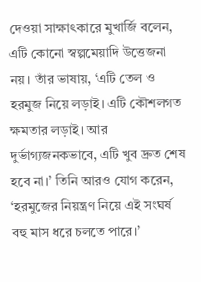দেওয়া সাক্ষাৎকারে মুখার্জি বলেন, এটি কোনো স্বল্পমেয়াদি উত্তেজনা নয়। তাঁর ভাষায়, ‘এটি তেল ও হরমুজ নিয়ে লড়াই। এটি কৌশলগত ক্ষমতার লড়াই। আর দুর্ভাগ্যজনকভাবে, এটি খুব দ্রুত শেষ হবে না।’ তিনি আরও যোগ করেন, ‘হরমুজের নিয়ন্ত্রণ নিয়ে এই সংঘর্ষ বহু মাস ধরে চলতে পারে।’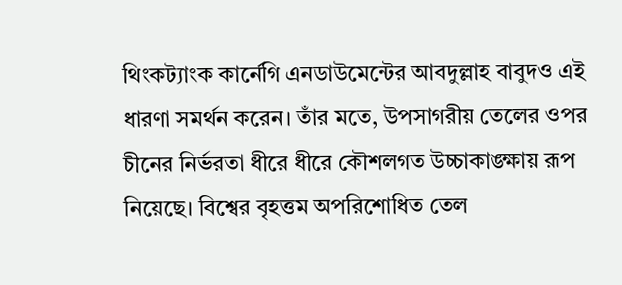থিংকট্যাংক কার্নেগি এনডাউমেন্টের আবদুল্লাহ বাবুদও এই ধারণা সমর্থন করেন। তাঁর মতে, উপসাগরীয় তেলের ওপর চীনের নির্ভরতা ধীরে ধীরে কৌশলগত উচ্চাকাঙ্ক্ষায় রূপ নিয়েছে। বিশ্বের বৃহত্তম অপরিশোধিত তেল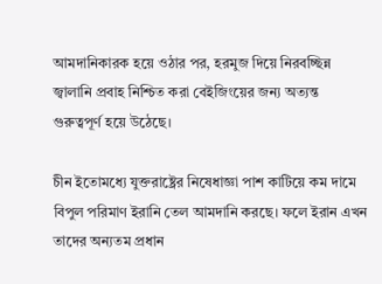আমদানিকারক হয়ে ওঠার পর, হরমুজ দিয়ে নিরবচ্ছিন্ন জ্বালানি প্রবাহ নিশ্চিত করা বেইজিংয়ের জন্য অত্যন্ত গুরুত্বপূর্ণ হয়ে উঠেছে।

চীন ইতোমধ্যে যুক্তরাষ্ট্রের নিষেধাজ্ঞা পাশ কাটিয়ে কম দামে বিপুল পরিমাণ ইরানি তেল আমদানি করছে। ফলে ইরান এখন তাদের অন্যতম প্রধান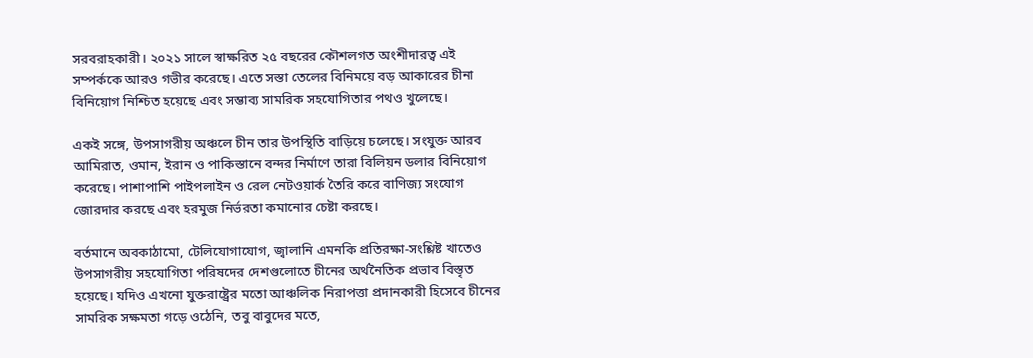সরবরাহকারী। ২০২১ সালে স্বাক্ষরিত ২৫ বছরের কৌশলগত অংশীদারত্ব এই সম্পর্ককে আরও গভীর করেছে। এতে সস্তা তেলের বিনিময়ে বড় আকারের চীনা বিনিয়োগ নিশ্চিত হয়েছে এবং সম্ভাব্য সামরিক সহযোগিতার পথও খুলেছে।

একই সঙ্গে, উপসাগরীয় অঞ্চলে চীন তার উপস্থিতি বাড়িয়ে চলেছে। সংযুক্ত আরব আমিরাত, ওমান, ইরান ও পাকিস্তানে বন্দর নির্মাণে তারা বিলিয়ন ডলার বিনিয়োগ করেছে। পাশাপাশি পাইপলাইন ও রেল নেটওয়ার্ক তৈরি করে বাণিজ্য সংযোগ জোরদার করছে এবং হরমুজ নির্ভরতা কমানোর চেষ্টা করছে।

বর্তমানে অবকাঠামো, টেলিযোগাযোগ, জ্বালানি এমনকি প্রতিরক্ষা-সংশ্লিষ্ট খাতেও উপসাগরীয় সহযোগিতা পরিষদের দেশগুলোতে চীনের অর্থনৈতিক প্রভাব বিস্তৃত হয়েছে। যদিও এখনো যুক্তরাষ্ট্রের মতো আঞ্চলিক নিরাপত্তা প্রদানকারী হিসেবে চীনের সামরিক সক্ষমতা গড়ে ওঠেনি, তবু বাবুদের মতে,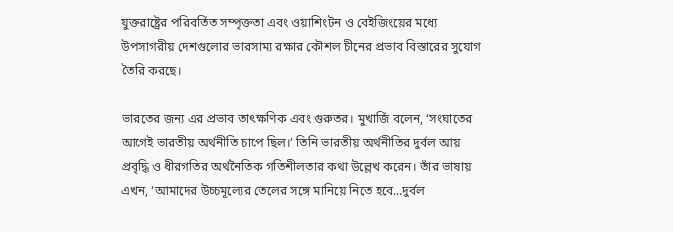যুক্তরাষ্ট্রের পরিবর্তিত সম্পৃক্ততা এবং ওয়াশিংটন ও বেইজিংয়ের মধ্যে উপসাগরীয় দেশগুলোর ভারসাম্য রক্ষার কৌশল চীনের প্রভাব বিস্তারের সুযোগ তৈরি করছে।

ভারতের জন্য এর প্রভাব তাৎক্ষণিক এবং গুরুতর। মুখার্জি বলেন, ‘সংঘাতের আগেই ভারতীয় অর্থনীতি চাপে ছিল।’ তিনি ভারতীয় অর্থনীতির দুর্বল আয় প্রবৃদ্ধি ও ধীরগতির অর্থনৈতিক গতিশীলতার কথা উল্লেখ করেন। তাঁর ভাষায় এখন, ‘আমাদের উচ্চমূল্যের তেলের সঙ্গে মানিয়ে নিতে হবে...দুর্বল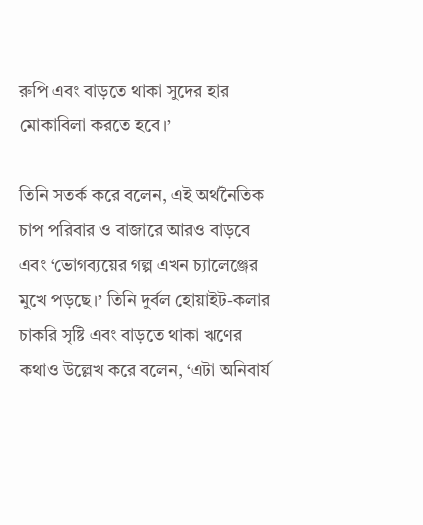রুপি এবং বাড়তে থাকা সুদের হার মোকাবিলা করতে হবে।’

তিনি সতর্ক করে বলেন, এই অর্থনৈতিক চাপ পরিবার ও বাজারে আরও বাড়বে এবং ‘ভোগব্যয়ের গল্প এখন চ্যালেঞ্জের মুখে পড়ছে।’ তিনি দুর্বল হোয়াইট-কলার চাকরি সৃষ্টি এবং বাড়তে থাকা ঋণের কথাও উল্লেখ করে বলেন, ‘এটা অনিবার্য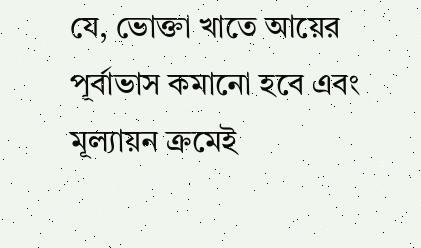যে, ভোক্তা খাতে আয়ের পূর্বাভাস কমানো হবে এবং মূল্যায়ন ক্রমেই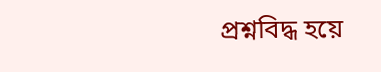প্রশ্নবিদ্ধ হয়ে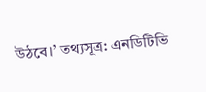উঠবে।’ তথ্যসূত্র: এনডিটিভি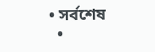• সর্বশেষ
  •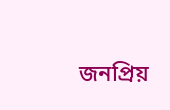জনপ্রিয়